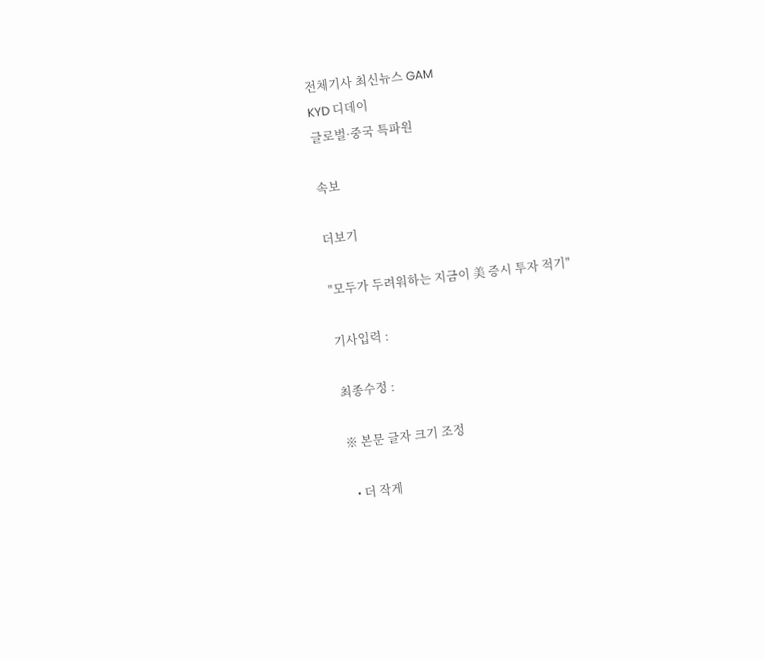전체기사 최신뉴스 GAM
KYD 디데이
글로벌·중국 특파원

속보

더보기

"모두가 두려워하는 지금이 美 증시 투자 적기"

기사입력 :

최종수정 :

※ 본문 글자 크기 조정

  • 더 작게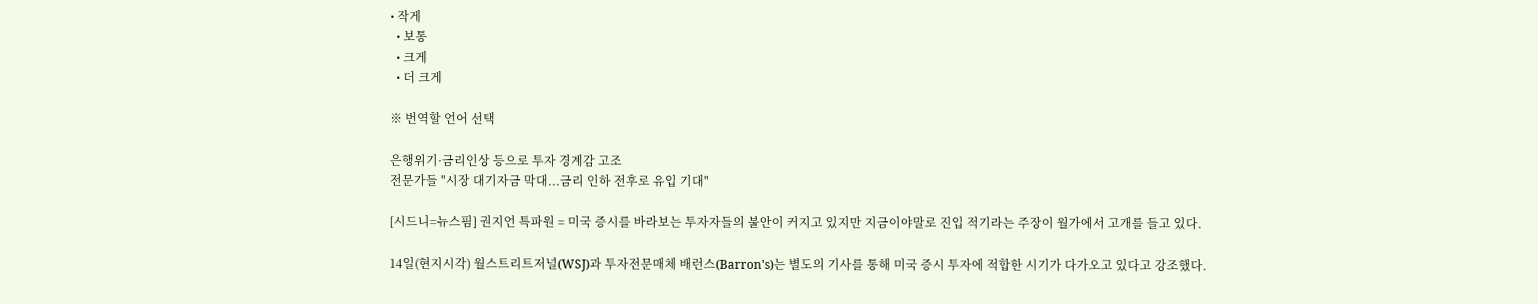• 작게
  • 보통
  • 크게
  • 더 크게

※ 번역할 언어 선택

은행위기·금리인상 등으로 투자 경계감 고조
전문가들 "시장 대기자금 막대...금리 인하 전후로 유입 기대"

[시드니=뉴스핌] 권지언 특파원 = 미국 증시를 바라보는 투자자들의 불안이 커지고 있지만 지금이야말로 진입 적기라는 주장이 월가에서 고개를 들고 있다.

14일(현지시각) 월스트리트저널(WSJ)과 투자전문매체 배런스(Barron's)는 별도의 기사를 통해 미국 증시 투자에 적합한 시기가 다가오고 있다고 강조했다.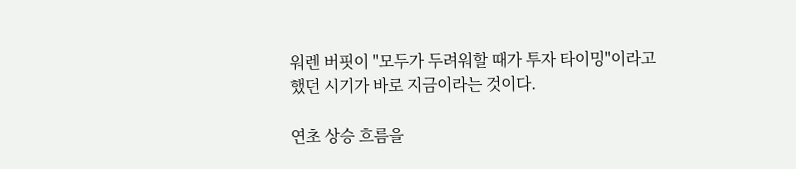워렌 버핏이 "모두가 두려워할 때가 투자 타이밍"이라고 했던 시기가 바로 지금이라는 것이다.

연초 상승 흐름을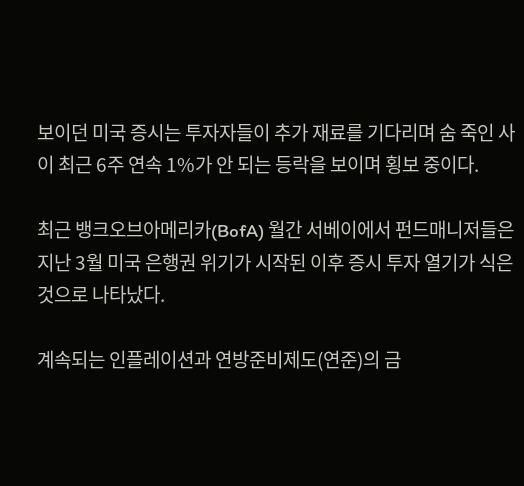보이던 미국 증시는 투자자들이 추가 재료를 기다리며 숨 죽인 사이 최근 6주 연속 1%가 안 되는 등락을 보이며 횡보 중이다.

최근 뱅크오브아메리카(BofA) 월간 서베이에서 펀드매니저들은 지난 3월 미국 은행권 위기가 시작된 이후 증시 투자 열기가 식은 것으로 나타났다.

계속되는 인플레이션과 연방준비제도(연준)의 금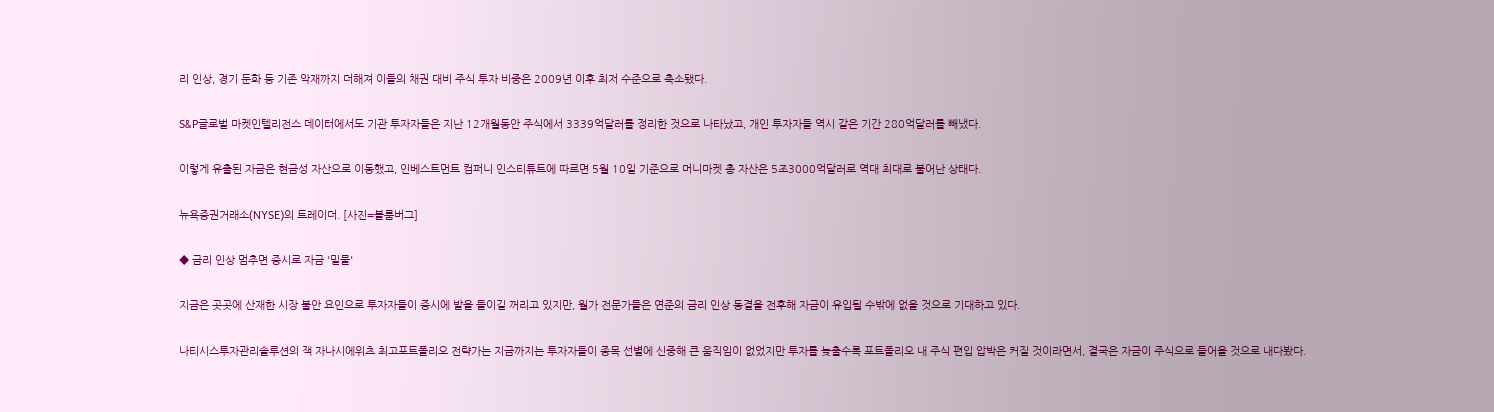리 인상, 경기 둔화 등 기존 악재까지 더해져 이들의 채권 대비 주식 투자 비중은 2009년 이후 최저 수준으로 축소됐다.

S&P글로벌 마켓인텔리전스 데이터에서도 기관 투자자들은 지난 12개월동안 주식에서 3339억달러를 정리한 것으로 나타났고, 개인 투자자들 역시 같은 기간 280억달러를 빼냈다.

이렇게 유출된 자금은 현금성 자산으로 이동했고, 인베스트먼트 컴퍼니 인스티튜트에 따르면 5월 10일 기준으로 머니마켓 총 자산은 5조3000억달러로 역대 최대로 불어난 상태다.

뉴욕증권거래소(NYSE)의 트레이더. [사진=블룸버그]

◆ 금리 인상 멈추면 증시로 자금 '밀물'

지금은 곳곳에 산재한 시장 불안 요인으로 투자자들이 증시에 발을 들이길 꺼리고 있지만, 월가 전문가들은 연준의 금리 인상 동결을 전후해 자금이 유입될 수밖에 없을 것으로 기대하고 있다.

나티시스투자관리솔루션의 잭 자나시에위츠 최고포트폴리오 전략가는 지금까지는 투자자들이 종목 선별에 신중해 큰 움직임이 없었지만 투자를 늦출수록 포트폴리오 내 주식 편입 압박은 커질 것이라면서, 결국은 자금이 주식으로 들어올 것으로 내다봤다.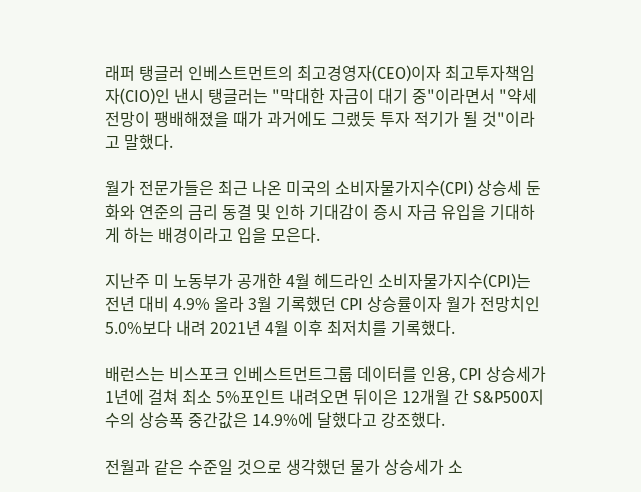래퍼 탱글러 인베스트먼트의 최고경영자(CEO)이자 최고투자책임자(CIO)인 낸시 탱글러는 "막대한 자금이 대기 중"이라면서 "약세 전망이 팽배해졌을 때가 과거에도 그랬듯 투자 적기가 될 것"이라고 말했다.

월가 전문가들은 최근 나온 미국의 소비자물가지수(CPI) 상승세 둔화와 연준의 금리 동결 및 인하 기대감이 증시 자금 유입을 기대하게 하는 배경이라고 입을 모은다.

지난주 미 노동부가 공개한 4월 헤드라인 소비자물가지수(CPI)는 전년 대비 4.9% 올라 3월 기록했던 CPI 상승률이자 월가 전망치인 5.0%보다 내려 2021년 4월 이후 최저치를 기록했다.

배런스는 비스포크 인베스트먼트그룹 데이터를 인용, CPI 상승세가 1년에 걸쳐 최소 5%포인트 내려오면 뒤이은 12개월 간 S&P500지수의 상승폭 중간값은 14.9%에 달했다고 강조했다.

전월과 같은 수준일 것으로 생각했던 물가 상승세가 소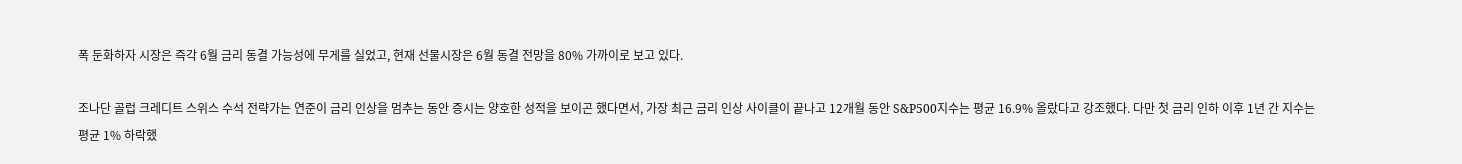폭 둔화하자 시장은 즉각 6월 금리 동결 가능성에 무게를 실었고, 현재 선물시장은 6월 동결 전망을 80% 가까이로 보고 있다.

조나단 골럽 크레디트 스위스 수석 전략가는 연준이 금리 인상을 멈추는 동안 증시는 양호한 성적을 보이곤 했다면서, 가장 최근 금리 인상 사이클이 끝나고 12개월 동안 S&P500지수는 평균 16.9% 올랐다고 강조했다. 다만 첫 금리 인하 이후 1년 간 지수는 평균 1% 하락했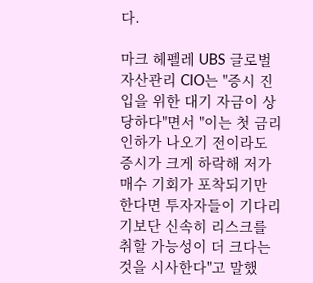다.

마크 헤펠레 UBS 글로벌 자산관리 CIO는 "증시 진입을 위한 대기 자금이 상당하다"면서 "이는 첫 금리 인하가 나오기 전이라도 증시가 크게 하락해 저가매수 기회가 포착되기만 한다면 투자자들이 기다리기보단 신속히 리스크를 취할 가능성이 더 크다는 것을 시사한다"고 말했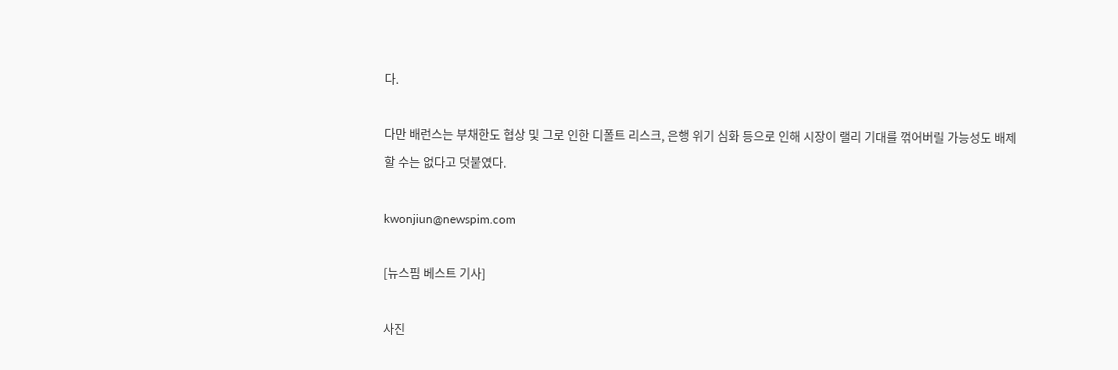다.

다만 배런스는 부채한도 협상 및 그로 인한 디폴트 리스크, 은행 위기 심화 등으로 인해 시장이 랠리 기대를 꺾어버릴 가능성도 배제할 수는 없다고 덧붙였다.

kwonjiun@newspim.com

[뉴스핌 베스트 기사]

사진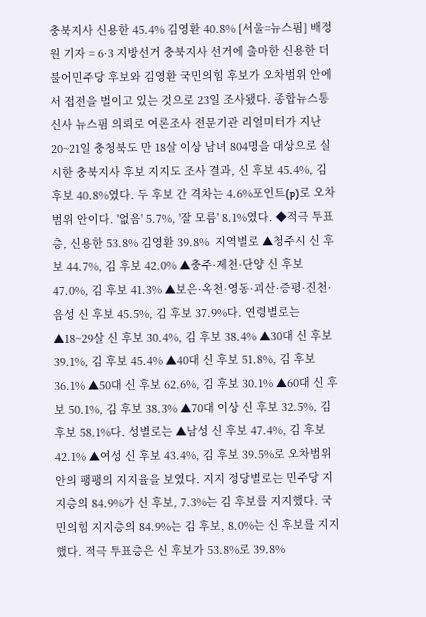충북지사 신용한 45.4% 김영환 40.8% [서울=뉴스핌] 배정원 기자 = 6·3 지방선거 충북지사 선거에 출마한 신용한 더불어민주당 후보와 김영환 국민의힘 후보가 오차범위 안에서 접전을 벌이고 있는 것으로 23일 조사됐다. 종합뉴스통신사 뉴스핌 의뢰로 여론조사 전문기관 리얼미터가 지난 20~21일 충청북도 만 18살 이상 남녀 804명을 대상으로 실시한 충북지사 후보 지지도 조사 결과, 신 후보 45.4%, 김 후보 40.8%였다. 두 후보 간 격차는 4.6%포인트(p)로 오차범위 안이다. '없음' 5.7%, '잘 모름' 8.1%였다. ◆적극 투표층, 신용한 53.8% 김영환 39.8%  지역별로 ▲청주시 신 후보 44.7%, 김 후보 42.0% ▲충주·제천·단양 신 후보 47.0%, 김 후보 41.3% ▲보은·옥천·영동·괴산·증평·진천·음성 신 후보 45.5%, 김 후보 37.9%다. 연령별로는 ▲18~29살 신 후보 30.4%, 김 후보 38.4% ▲30대 신 후보 39.1%, 김 후보 45.4% ▲40대 신 후보 51.8%, 김 후보 36.1% ▲50대 신 후보 62.6%, 김 후보 30.1% ▲60대 신 후보 50.1%, 김 후보 38.3% ▲70대 이상 신 후보 32.5%, 김 후보 58.1%다. 성별로는 ▲남성 신 후보 47.4%, 김 후보 42.1% ▲여성 신 후보 43.4%, 김 후보 39.5%로 오차범위 안의 팽팽의 지지율을 보였다. 지지 정당별로는 민주당 지지층의 84.9%가 신 후보, 7.3%는 김 후보를 지지했다. 국민의힘 지지층의 84.9%는 김 후보, 8.0%는 신 후보를 지지했다. 적극 투표층은 신 후보가 53.8%로 39.8%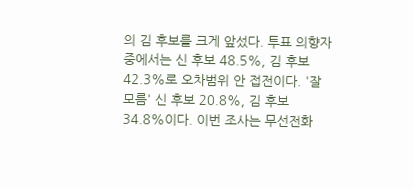의 김 후보를 크게 앞섰다. 투표 의향자 중에서는 신 후보 48.5%, 김 후보 42.3%로 오차범위 안 접전이다. '잘 모름' 신 후보 20.8%, 김 후보 34.8%이다. 이번 조사는 무선전화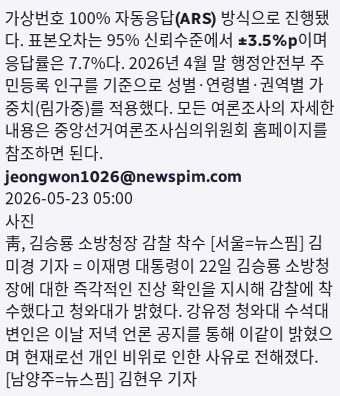가상번호 100% 자동응답(ARS) 방식으로 진행됐다. 표본오차는 95% 신뢰수준에서 ±3.5%p이며 응답률은 7.7%다. 2026년 4월 말 행정안전부 주민등록 인구를 기준으로 성별·연령별·권역별 가중치(림가중)를 적용했다. 모든 여론조사의 자세한 내용은 중앙선거여론조사심의위원회 홈페이지를 참조하면 된다. jeongwon1026@newspim.com 2026-05-23 05:00
사진
靑, 김승룡 소방청장 감찰 착수 [서울=뉴스핌] 김미경 기자 = 이재명 대통령이 22일 김승룡 소방청장에 대한 즉각적인 진상 확인을 지시해 감찰에 착수했다고 청와대가 밝혔다. 강유정 청와대 수석대변인은 이날 저녁 언론 공지를 통해 이같이 밝혔으며 현재로선 개인 비위로 인한 사유로 전해졌다. [남양주=뉴스핌] 김현우 기자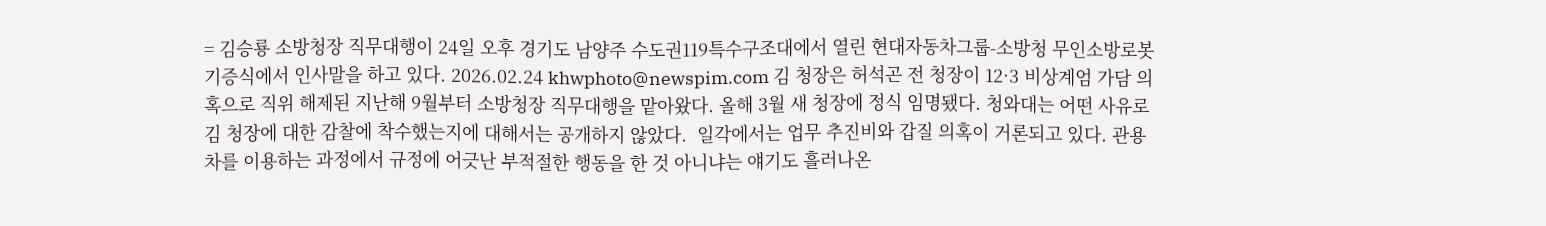= 김승룡 소방청장 직무대행이 24일 오후 경기도 남양주 수도권119특수구조대에서 열린 현대자동차그룹-소방청 무인소방로봇 기증식에서 인사말을 하고 있다. 2026.02.24 khwphoto@newspim.com 김 청장은 허석곤 전 청장이 12·3 비상계엄 가담 의혹으로 직위 해제된 지난해 9월부터 소방청장 직무대행을 맡아왔다. 올해 3월 새 청장에 정식 임명됐다. 청와대는 어떤 사유로 김 청장에 대한 감찰에 착수했는지에 대해서는 공개하지 않았다.  일각에서는 업무 추진비와 갑질 의혹이 거론되고 있다. 관용차를 이용하는 과정에서 규정에 어긋난 부적절한 행동을 한 것 아니냐는 얘기도 흘러나온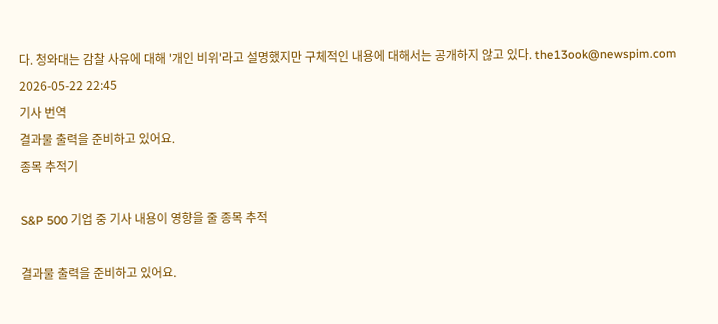다. 청와대는 감찰 사유에 대해 '개인 비위'라고 설명했지만 구체적인 내용에 대해서는 공개하지 않고 있다. the13ook@newspim.com 2026-05-22 22:45
기사 번역
결과물 출력을 준비하고 있어요.
종목 추적기

S&P 500 기업 중 기사 내용이 영향을 줄 종목 추적

결과물 출력을 준비하고 있어요.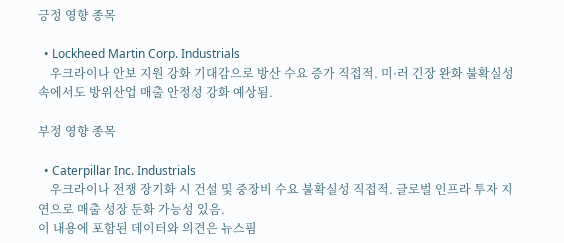긍정 영향 종목

  • Lockheed Martin Corp. Industrials
    우크라이나 안보 지원 강화 기대감으로 방산 수요 증가 직접적. 미·러 긴장 완화 불확실성 속에서도 방위산업 매출 안정성 강화 예상됨.

부정 영향 종목

  • Caterpillar Inc. Industrials
    우크라이나 전쟁 장기화 시 건설 및 중장비 수요 불확실성 직접적. 글로벌 인프라 투자 지연으로 매출 성장 둔화 가능성 있음.
이 내용에 포함된 데이터와 의견은 뉴스핌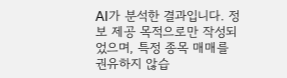AI가 분석한 결과입니다. 정보 제공 목적으로만 작성되었으며, 특정 종목 매매를 권유하지 않습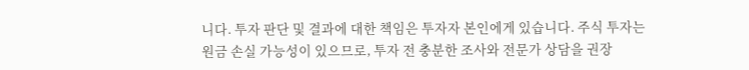니다. 투자 판단 및 결과에 대한 책임은 투자자 본인에게 있습니다. 주식 투자는 원금 손실 가능성이 있으므로, 투자 전 충분한 조사와 전문가 상담을 권장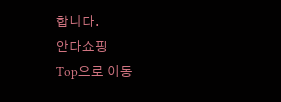합니다.
안다쇼핑
Top으로 이동